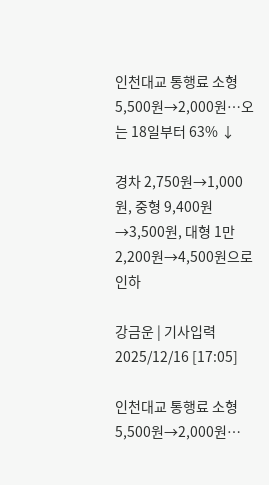인천대교 통행료 소형 5,500원→2,000원…오는 18일부터 63% ↓

경차 2,750원→1,000원, 중형 9,400원→3,500원, 대형 1만 2,200원→4,500원으로 인하

강금운 | 기사입력 2025/12/16 [17:05]

인천대교 통행료 소형 5,500원→2,000원…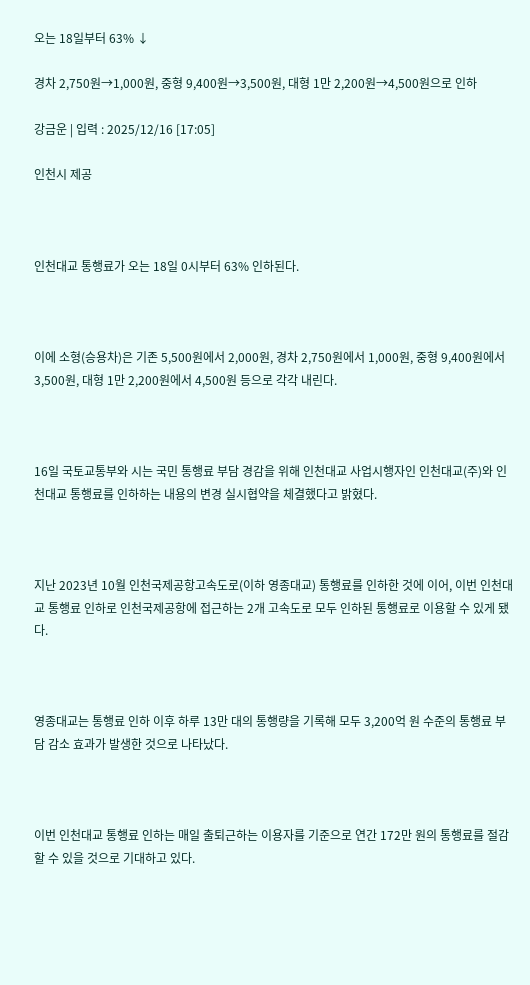오는 18일부터 63% ↓

경차 2,750원→1,000원, 중형 9,400원→3,500원, 대형 1만 2,200원→4,500원으로 인하

강금운 | 입력 : 2025/12/16 [17:05]

인천시 제공



인천대교 통행료가 오는 18일 0시부터 63% 인하된다.



이에 소형(승용차)은 기존 5,500원에서 2,000원, 경차 2,750원에서 1,000원, 중형 9,400원에서 3,500원, 대형 1만 2,200원에서 4,500원 등으로 각각 내린다.



16일 국토교통부와 시는 국민 통행료 부담 경감을 위해 인천대교 사업시행자인 인천대교(주)와 인천대교 통행료를 인하하는 내용의 변경 실시협약을 체결했다고 밝혔다.



지난 2023년 10월 인천국제공항고속도로(이하 영종대교) 통행료를 인하한 것에 이어, 이번 인천대교 통행료 인하로 인천국제공항에 접근하는 2개 고속도로 모두 인하된 통행료로 이용할 수 있게 됐다.



영종대교는 통행료 인하 이후 하루 13만 대의 통행량을 기록해 모두 3,200억 원 수준의 통행료 부담 감소 효과가 발생한 것으로 나타났다.



이번 인천대교 통행료 인하는 매일 출퇴근하는 이용자를 기준으로 연간 172만 원의 통행료를 절감할 수 있을 것으로 기대하고 있다.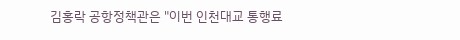김홍락 공항정책관은 "이번 인천대교 통행료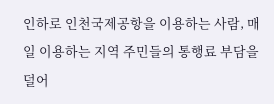인하로 인천국제공항을 이용하는 사람, 매일 이용하는 지역 주민들의 통행료 부담을 덜어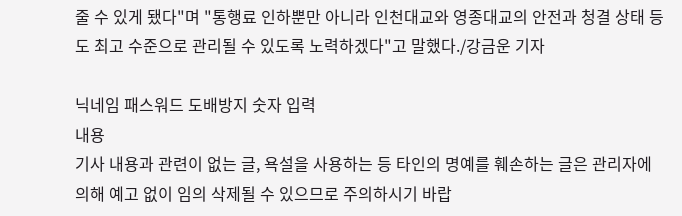줄 수 있게 됐다"며 "통행료 인하뿐만 아니라 인천대교와 영종대교의 안전과 청결 상태 등도 최고 수준으로 관리될 수 있도록 노력하겠다"고 말했다./강금운 기자

닉네임 패스워드 도배방지 숫자 입력
내용
기사 내용과 관련이 없는 글, 욕설을 사용하는 등 타인의 명예를 훼손하는 글은 관리자에 의해 예고 없이 임의 삭제될 수 있으므로 주의하시기 바랍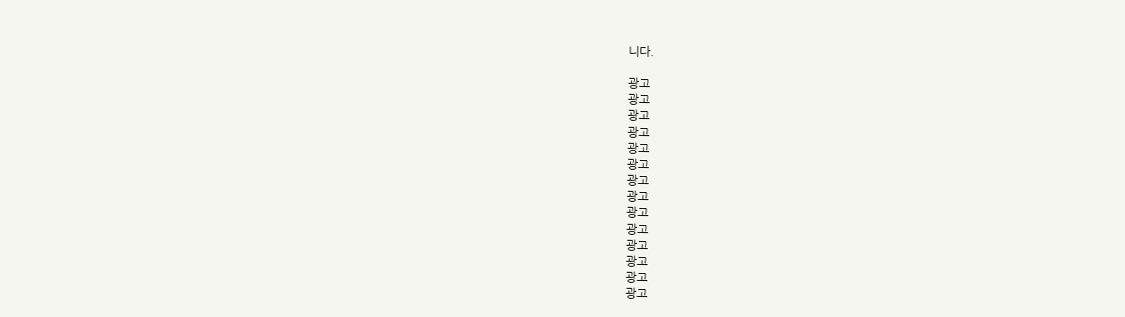니다.

광고
광고
광고
광고
광고
광고
광고
광고
광고
광고
광고
광고
광고
광고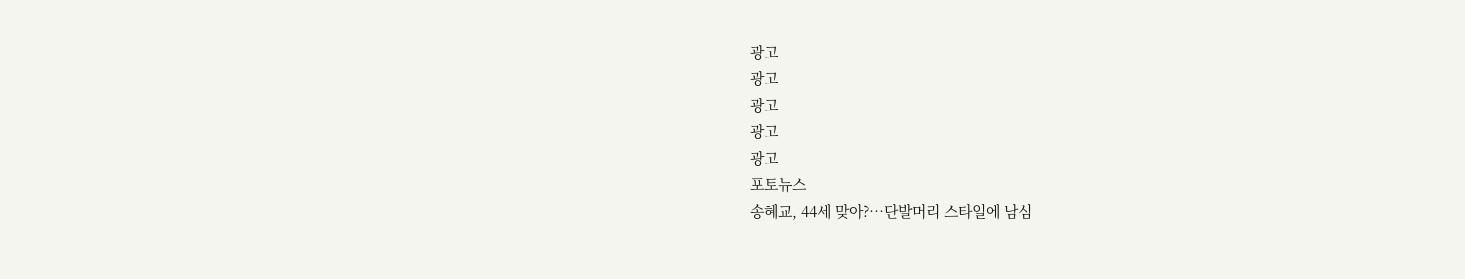광고
광고
광고
광고
광고
포토뉴스
송혜교, 44세 맞아?…단발머리 스타일에 남심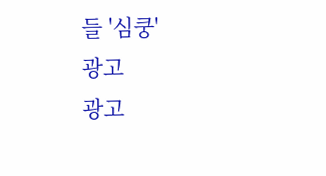들 '심쿵'
광고
광고